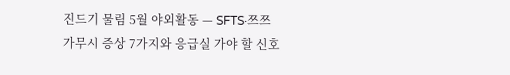진드기 물림 5월 야외활동 — SFTS·쯔쯔가무시 증상 7가지와 응급실 가야 할 신호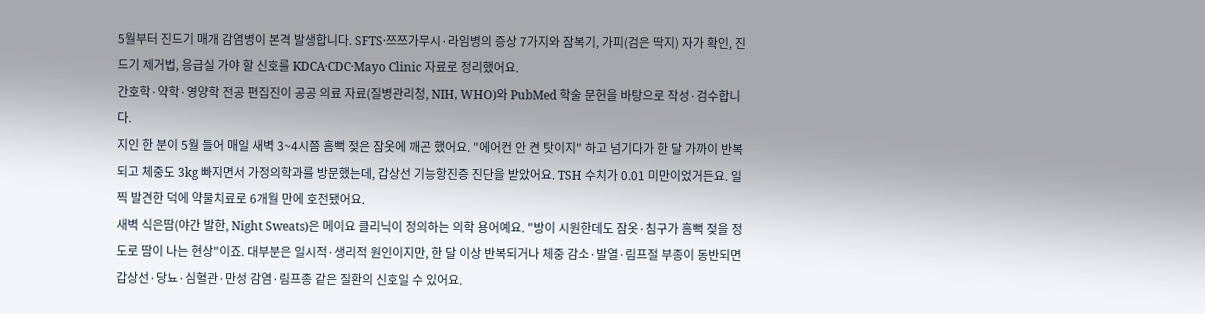5월부터 진드기 매개 감염병이 본격 발생합니다. SFTS·쯔쯔가무시·라임병의 증상 7가지와 잠복기, 가피(검은 딱지) 자가 확인, 진드기 제거법, 응급실 가야 할 신호를 KDCA·CDC·Mayo Clinic 자료로 정리했어요.
간호학·약학·영양학 전공 편집진이 공공 의료 자료(질병관리청, NIH, WHO)와 PubMed 학술 문헌을 바탕으로 작성·검수합니다.
지인 한 분이 5월 들어 매일 새벽 3~4시쯤 흠뻑 젖은 잠옷에 깨곤 했어요. "에어컨 안 켠 탓이지" 하고 넘기다가 한 달 가까이 반복되고 체중도 3kg 빠지면서 가정의학과를 방문했는데, 갑상선 기능항진증 진단을 받았어요. TSH 수치가 0.01 미만이었거든요. 일찍 발견한 덕에 약물치료로 6개월 만에 호전됐어요.
새벽 식은땀(야간 발한, Night Sweats)은 메이요 클리닉이 정의하는 의학 용어예요. "방이 시원한데도 잠옷·침구가 흠뻑 젖을 정도로 땀이 나는 현상"이죠. 대부분은 일시적·생리적 원인이지만, 한 달 이상 반복되거나 체중 감소·발열·림프절 부종이 동반되면 갑상선·당뇨·심혈관·만성 감염·림프종 같은 질환의 신호일 수 있어요.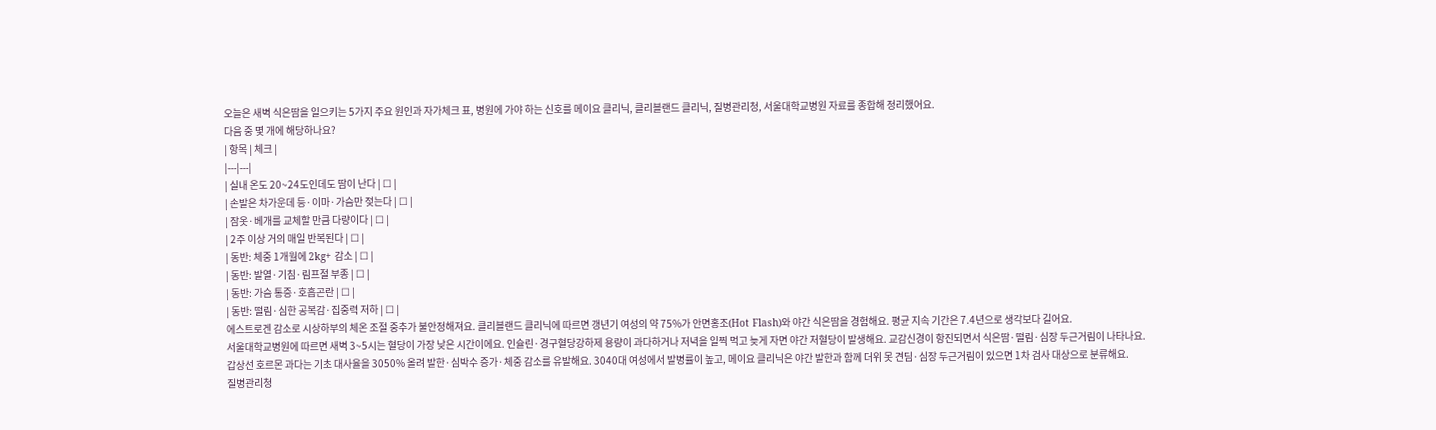오늘은 새벽 식은땀을 일으키는 5가지 주요 원인과 자가체크 표, 병원에 가야 하는 신호를 메이요 클리닉, 클리블랜드 클리닉, 질병관리청, 서울대학교병원 자료를 종합해 정리했어요.
다음 중 몇 개에 해당하나요?
| 항목 | 체크 |
|---|---|
| 실내 온도 20~24도인데도 땀이 난다 | ☐ |
| 손발은 차가운데 등·이마·가슴만 젖는다 | ☐ |
| 잠옷·베개를 교체할 만큼 다량이다 | ☐ |
| 2주 이상 거의 매일 반복된다 | ☐ |
| 동반: 체중 1개월에 2kg+ 감소 | ☐ |
| 동반: 발열·기침·림프절 부종 | ☐ |
| 동반: 가슴 통증·호흡곤란 | ☐ |
| 동반: 떨림·심한 공복감·집중력 저하 | ☐ |
에스트로겐 감소로 시상하부의 체온 조절 중추가 불안정해져요. 클리블랜드 클리닉에 따르면 갱년기 여성의 약 75%가 안면홍조(Hot Flash)와 야간 식은땀을 경험해요. 평균 지속 기간은 7.4년으로 생각보다 길어요.
서울대학교병원에 따르면 새벽 3~5시는 혈당이 가장 낮은 시간이에요. 인슐린·경구혈당강하제 용량이 과다하거나 저녁을 일찍 먹고 늦게 자면 야간 저혈당이 발생해요. 교감신경이 항진되면서 식은땀·떨림·심장 두근거림이 나타나요.
갑상선 호르몬 과다는 기초 대사율을 3050% 올려 발한·심박수 증가·체중 감소를 유발해요. 3040대 여성에서 발병률이 높고, 메이요 클리닉은 야간 발한과 함께 더위 못 견딤·심장 두근거림이 있으면 1차 검사 대상으로 분류해요.
질병관리청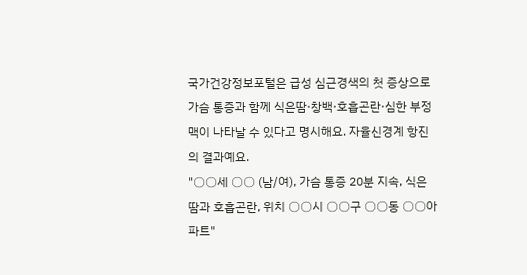국가건강정보포털은 급성 심근경색의 첫 증상으로 가슴 통증과 함께 식은땀·창백·호흡곤란·심한 부정맥이 나타날 수 있다고 명시해요. 자율신경계 항진의 결과예요.
"○○세 ○○ (남/여), 가슴 통증 20분 지속, 식은땀과 호흡곤란, 위치 ○○시 ○○구 ○○동 ○○아파트"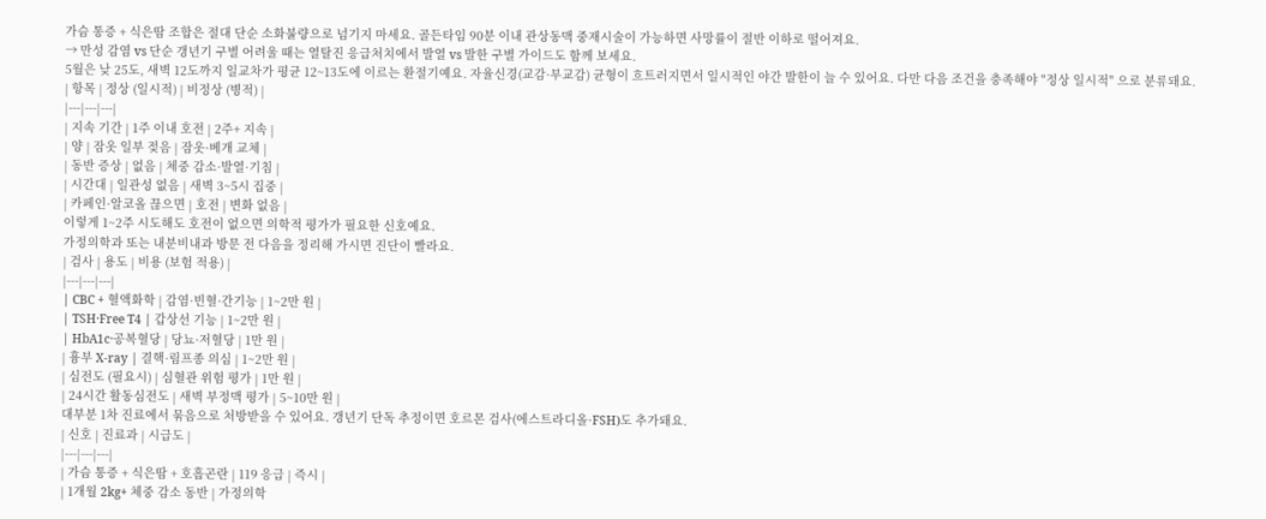가슴 통증 + 식은땀 조합은 절대 단순 소화불량으로 넘기지 마세요. 골든타임 90분 이내 관상동맥 중재시술이 가능하면 사망률이 절반 이하로 떨어져요.
→ 만성 감염 vs 단순 갱년기 구별 어려울 때는 열탈진 응급처치에서 발열 vs 발한 구별 가이드도 함께 보세요.
5월은 낮 25도, 새벽 12도까지 일교차가 평균 12~13도에 이르는 환절기예요. 자율신경(교감·부교감) 균형이 흐트러지면서 일시적인 야간 발한이 늘 수 있어요. 다만 다음 조건을 충족해야 "정상 일시적" 으로 분류돼요.
| 항목 | 정상 (일시적) | 비정상 (병적) |
|---|---|---|
| 지속 기간 | 1주 이내 호전 | 2주+ 지속 |
| 양 | 잠옷 일부 젖음 | 잠옷·베개 교체 |
| 동반 증상 | 없음 | 체중 감소·발열·기침 |
| 시간대 | 일관성 없음 | 새벽 3~5시 집중 |
| 카페인·알코올 끊으면 | 호전 | 변화 없음 |
이렇게 1~2주 시도해도 호전이 없으면 의학적 평가가 필요한 신호예요.
가정의학과 또는 내분비내과 방문 전 다음을 정리해 가시면 진단이 빨라요.
| 검사 | 용도 | 비용 (보험 적용) |
|---|---|---|
| CBC + 혈액화학 | 감염·빈혈·간기능 | 1~2만 원 |
| TSH·Free T4 | 갑상선 기능 | 1~2만 원 |
| HbA1c·공복혈당 | 당뇨·저혈당 | 1만 원 |
| 흉부 X-ray | 결핵·림프종 의심 | 1~2만 원 |
| 심전도 (필요시) | 심혈관 위험 평가 | 1만 원 |
| 24시간 활동심전도 | 새벽 부정맥 평가 | 5~10만 원 |
대부분 1차 진료에서 묶음으로 처방받을 수 있어요. 갱년기 단독 추정이면 호르몬 검사(에스트라디올·FSH)도 추가돼요.
| 신호 | 진료과 | 시급도 |
|---|---|---|
| 가슴 통증 + 식은땀 + 호흡곤란 | 119 응급 | 즉시 |
| 1개월 2kg+ 체중 감소 동반 | 가정의학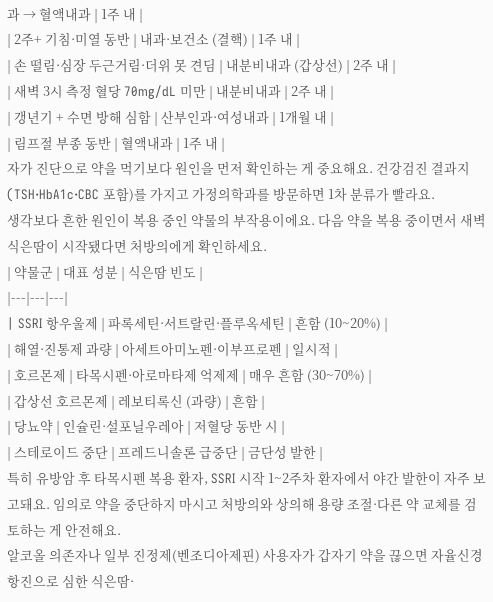과 → 혈액내과 | 1주 내 |
| 2주+ 기침·미열 동반 | 내과·보건소 (결핵) | 1주 내 |
| 손 떨림·심장 두근거림·더위 못 견딤 | 내분비내과 (갑상선) | 2주 내 |
| 새벽 3시 측정 혈당 70mg/dL 미만 | 내분비내과 | 2주 내 |
| 갱년기 + 수면 방해 심함 | 산부인과·여성내과 | 1개월 내 |
| 림프절 부종 동반 | 혈액내과 | 1주 내 |
자가 진단으로 약을 먹기보다 원인을 먼저 확인하는 게 중요해요. 건강검진 결과지(TSH·HbA1c·CBC 포함)를 가지고 가정의학과를 방문하면 1차 분류가 빨라요.
생각보다 흔한 원인이 복용 중인 약물의 부작용이에요. 다음 약을 복용 중이면서 새벽 식은땀이 시작됐다면 처방의에게 확인하세요.
| 약물군 | 대표 성분 | 식은땀 빈도 |
|---|---|---|
| SSRI 항우울제 | 파록세틴·서트랄린·플루옥세틴 | 흔함 (10~20%) |
| 해열·진통제 과량 | 아세트아미노펜·이부프로펜 | 일시적 |
| 호르몬제 | 타목시펜·아로마타제 억제제 | 매우 흔함 (30~70%) |
| 갑상선 호르몬제 | 레보티록신 (과량) | 흔함 |
| 당뇨약 | 인슐린·설포닐우레아 | 저혈당 동반 시 |
| 스테로이드 중단 | 프레드니솔론 급중단 | 금단성 발한 |
특히 유방암 후 타목시펜 복용 환자, SSRI 시작 1~2주차 환자에서 야간 발한이 자주 보고돼요. 임의로 약을 중단하지 마시고 처방의와 상의해 용량 조절·다른 약 교체를 검토하는 게 안전해요.
알코올 의존자나 일부 진정제(벤조디아제핀) 사용자가 갑자기 약을 끊으면 자율신경 항진으로 심한 식은땀·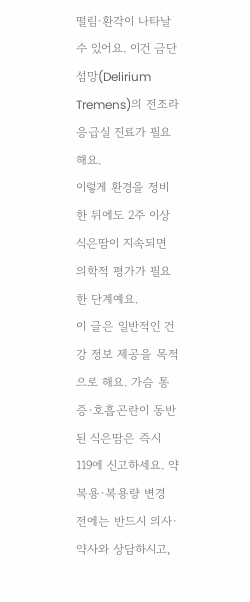떨림·환각이 나타날 수 있어요. 이건 금단 섬망(Delirium Tremens)의 전조라 응급실 진료가 필요해요.
이렇게 환경을 정비한 뒤에도 2주 이상 식은땀이 지속되면 의학적 평가가 필요한 단계예요.
이 글은 일반적인 건강 정보 제공을 목적으로 해요. 가슴 통증·호흡곤란이 동반된 식은땀은 즉시 119에 신고하세요. 약 복용·복용량 변경 전에는 반드시 의사·약사와 상담하시고,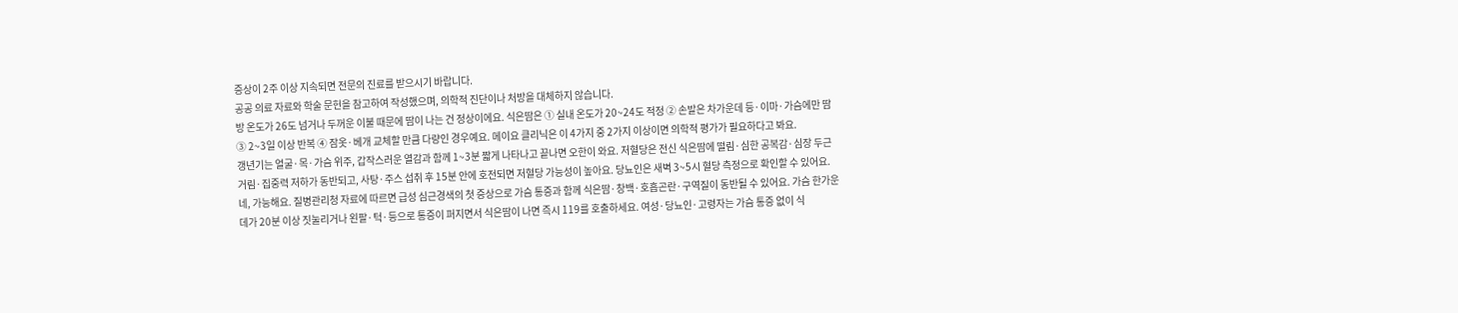증상이 2주 이상 지속되면 전문의 진료를 받으시기 바랍니다.
공공 의료 자료와 학술 문헌을 참고하여 작성했으며, 의학적 진단이나 처방을 대체하지 않습니다.
방 온도가 26도 넘거나 두꺼운 이불 때문에 땀이 나는 건 정상이에요. 식은땀은 ① 실내 온도가 20~24도 적정 ② 손발은 차가운데 등·이마·가슴에만 땀 ③ 2~3일 이상 반복 ④ 잠옷·베개 교체할 만큼 다량인 경우예요. 메이요 클리닉은 이 4가지 중 2가지 이상이면 의학적 평가가 필요하다고 봐요.
갱년기는 얼굴·목·가슴 위주, 갑작스러운 열감과 함께 1~3분 짧게 나타나고 끝나면 오한이 와요. 저혈당은 전신 식은땀에 떨림·심한 공복감·심장 두근거림·집중력 저하가 동반되고, 사탕·주스 섭취 후 15분 안에 호전되면 저혈당 가능성이 높아요. 당뇨인은 새벽 3~5시 혈당 측정으로 확인할 수 있어요.
네, 가능해요. 질병관리청 자료에 따르면 급성 심근경색의 첫 증상으로 가슴 통증과 함께 식은땀·창백·호흡곤란·구역질이 동반될 수 있어요. 가슴 한가운데가 20분 이상 짓눌리거나 왼팔·턱·등으로 통증이 퍼지면서 식은땀이 나면 즉시 119를 호출하세요. 여성·당뇨인·고령자는 가슴 통증 없이 식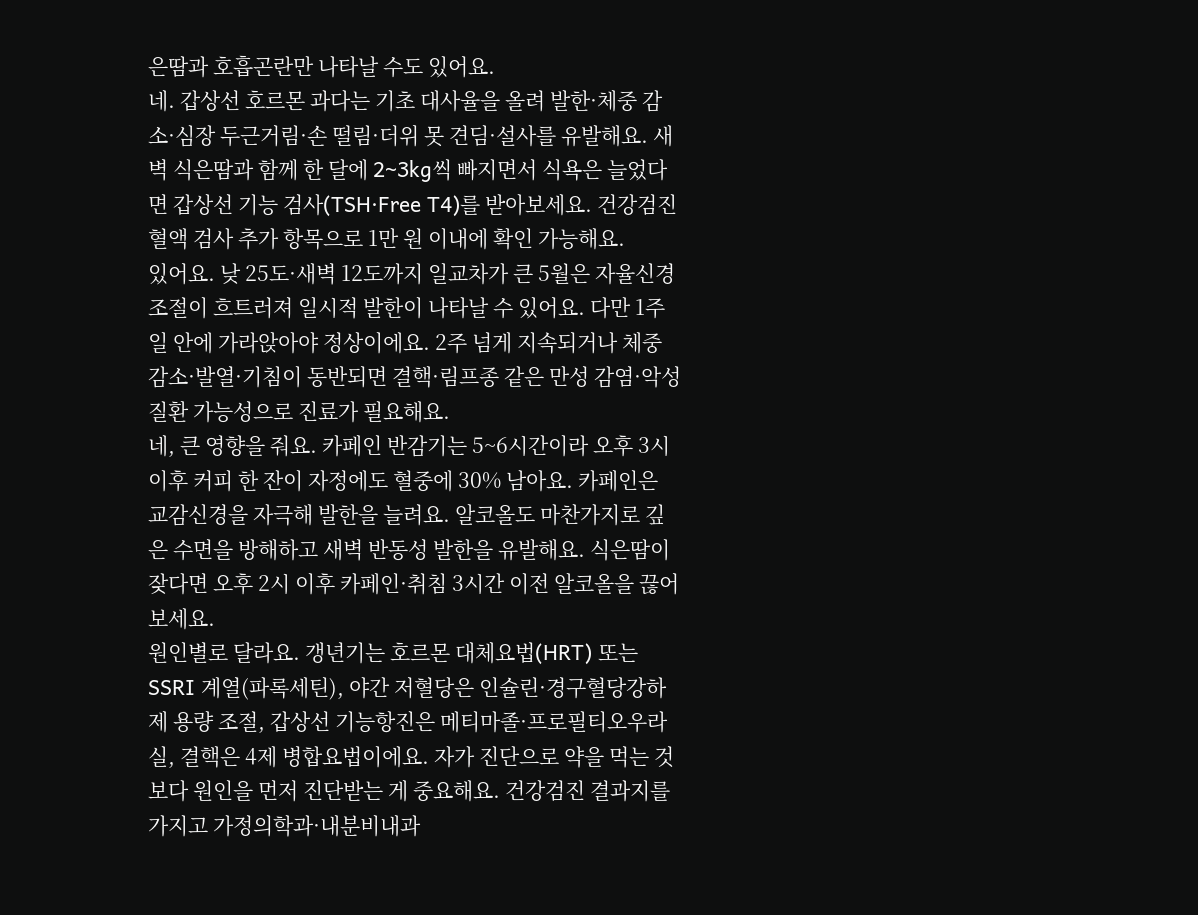은땀과 호흡곤란만 나타날 수도 있어요.
네. 갑상선 호르몬 과다는 기초 대사율을 올려 발한·체중 감소·심장 두근거림·손 떨림·더위 못 견딤·설사를 유발해요. 새벽 식은땀과 함께 한 달에 2~3kg씩 빠지면서 식욕은 늘었다면 갑상선 기능 검사(TSH·Free T4)를 받아보세요. 건강검진 혈액 검사 추가 항목으로 1만 원 이내에 확인 가능해요.
있어요. 낮 25도·새벽 12도까지 일교차가 큰 5월은 자율신경 조절이 흐트러져 일시적 발한이 나타날 수 있어요. 다만 1주일 안에 가라앉아야 정상이에요. 2주 넘게 지속되거나 체중 감소·발열·기침이 동반되면 결핵·림프종 같은 만성 감염·악성 질환 가능성으로 진료가 필요해요.
네, 큰 영향을 줘요. 카페인 반감기는 5~6시간이라 오후 3시 이후 커피 한 잔이 자정에도 혈중에 30% 남아요. 카페인은 교감신경을 자극해 발한을 늘려요. 알코올도 마찬가지로 깊은 수면을 방해하고 새벽 반동성 발한을 유발해요. 식은땀이 잦다면 오후 2시 이후 카페인·취침 3시간 이전 알코올을 끊어보세요.
원인별로 달라요. 갱년기는 호르몬 대체요법(HRT) 또는 SSRI 계열(파록세틴), 야간 저혈당은 인슐린·경구혈당강하제 용량 조절, 갑상선 기능항진은 메티마졸·프로필티오우라실, 결핵은 4제 병합요법이에요. 자가 진단으로 약을 먹는 것보다 원인을 먼저 진단받는 게 중요해요. 건강검진 결과지를 가지고 가정의학과·내분비내과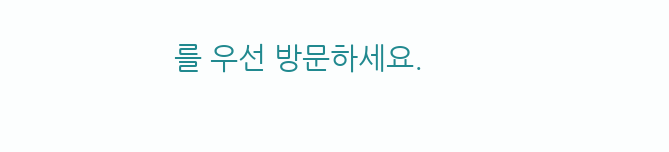를 우선 방문하세요.